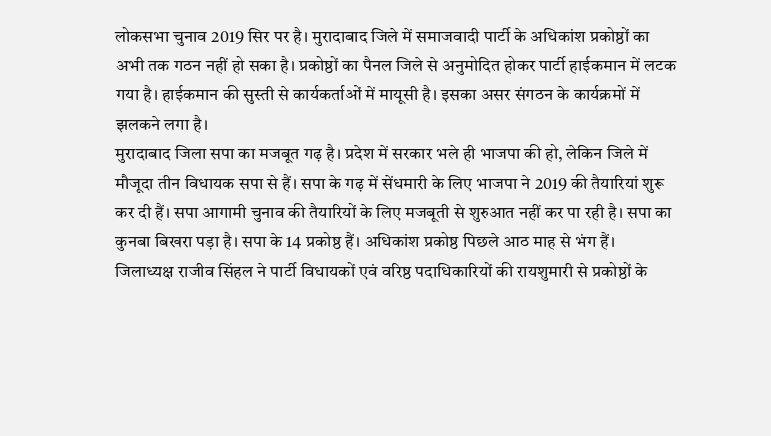लोकसभा चुनाव 2019 सिर पर है। मुरादाबाद जिले में समाजवादी पार्टी के अधिकांश प्रकोष्ठों का अभी तक गठन नहीं हो सका है। प्रकोष्ठों का पैनल जिले से अनुमोदित होकर पार्टी हाईकमान में लटक गया है। हाईकमान की सुस्ती से कार्यकर्ताओं में मायूसी है। इसका असर संगठन के कार्यक्रमों में झलकने लगा है।
मुरादाबाद जिला सपा का मजबूत गढ़ है। प्रदेश में सरकार भले ही भाजपा की हो, लेकिन जिले में मौजूदा तीन विधायक सपा से हैं। सपा के गढ़ में सेंधमारी के लिए भाजपा ने 2019 की तैयारियां शुरू कर दी हैं। सपा आगामी चुनाव की तैयारियों के लिए मजबूती से शुरुआत नहीं कर पा रही है। सपा का कुनबा बिखरा पड़ा है। सपा के 14 प्रकोष्ठ हैं। अधिकांश प्रकोष्ठ पिछले आठ माह से भंग हैं। जिलाध्यक्ष राजीव सिंहल ने पार्टी विधायकों एवं वरिष्ठ पदाधिकारियों की रायशुमारी से प्रकोष्ठों के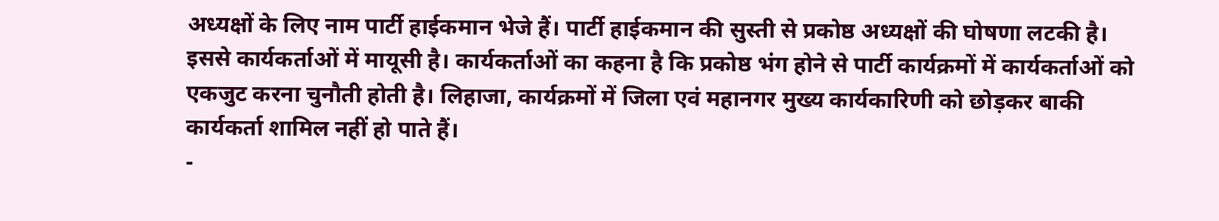अध्यक्षों के लिए नाम पार्टी हाईकमान भेजे हैं। पार्टी हाईकमान की सुस्ती से प्रकोष्ठ अध्यक्षों की घोषणा लटकी है। इससे कार्यकर्ताओं में मायूसी है। कार्यकर्ताओं का कहना है कि प्रकोष्ठ भंग होने से पार्टी कार्यक्रमों में कार्यकर्ताओं को एकजुट करना चुनौती होती है। लिहाजा, कार्यक्रमों में जिला एवं महानगर मुख्य कार्यकारिणी को छोड़कर बाकी कार्यकर्ता शामिल नहीं हो पाते हैं।
-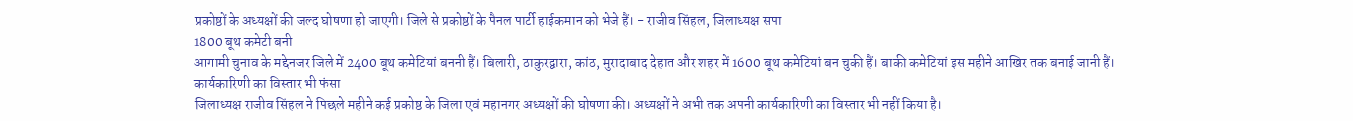प्रकोष्ठों के अध्यक्षों की जल्द घोषणा हो जाएगी। जिले से प्रकोष्ठों के पैनल पार्टी हाईकमान को भेजे हैं। - राजीव सिंहल, जिलाध्यक्ष सपा
1800 बूथ कमेटी बनी
आगामी चुनाव के मद्देनजर जिले में 2400 बूथ कमेटियां बननी हैं। बिलारी, ठाकुरद्वारा, कांठ, मुरादाबाद देहात और शहर में 1600 बूथ कमेटियां बन चुकी हैं। बाकी कमेटियां इस महीने आखिर तक बनाई जानी हैं।
कार्यकारिणी का विस्तार भी फंसा
जिलाध्यक्ष राजीव सिंहल ने पिछले महीने कई प्रकोष्ठ के जिला एवं महानगर अध्यक्षों की घोषणा की। अध्यक्षों ने अभी तक अपनी कार्यकारिणी का विस्तार भी नहीं किया है।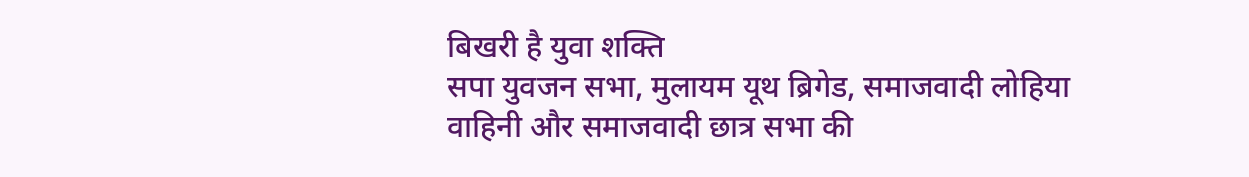बिखरी है युवा शक्ति
सपा युवजन सभा, मुलायम यूथ ब्रिगेड, समाजवादी लोहिया वाहिनी और समाजवादी छात्र सभा की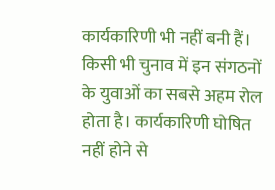कार्यकारिणी भी नहीं बनी हैं। किसी भी चुनाव में इन संगठनों के युवाओं का सबसे अहम रोल होता है। कार्यकारिणी घोषित नहीं होने से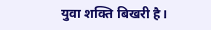युवा शक्ति बिखरी है।